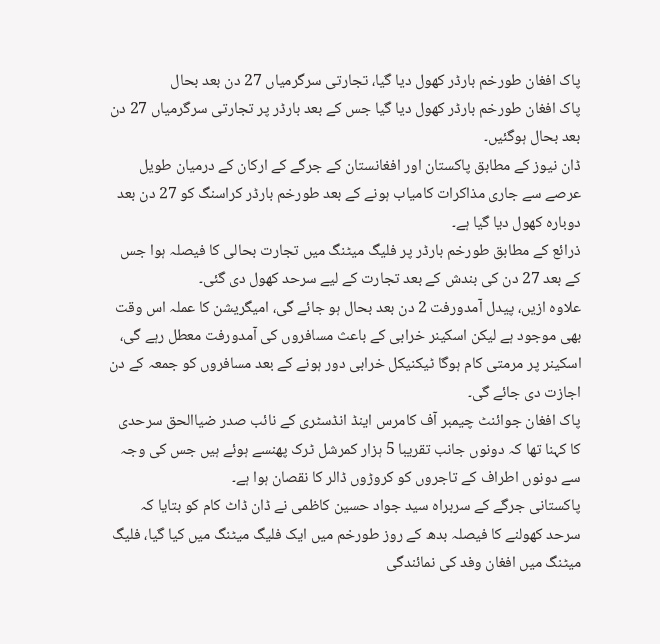پاک افغان طورخم بارڈر کھول دیا گیا، تجارتی سرگرمیاں 27 دن بعد بحال
پاک افغان طورخم بارڈر کھول دیا گیا جس کے بعد بارڈر پر تجارتی سرگرمیاں 27 دن بعد بحال ہوگئیں۔
ڈان نیوز کے مطابق پاکستان اور افغانستان کے جرگے کے ارکان کے درمیان طویل عرصے سے جاری مذاکرات کامیاب ہونے کے بعد طورخم بارڈر کراسنگ کو 27 دن بعد دوبارہ کھول دیا گیا ہے۔
ذرائع کے مطابق طورخم بارڈر پر فلیگ میٹنگ میں تجارت بحالی کا فیصلہ ہوا جس کے بعد 27 دن کی بندش کے بعد تجارت کے لیے سرحد کھول دی گئی۔
علاوہ ازیں، پیدل آمدورفت 2 دن بعد بحال ہو جائے گی، امیگریشن کا عملہ اس وقت بھی موجود ہے لیکن اسکینر خرابی کے باعث مسافروں کی آمدورفت معطل رہے گی، اسکینر پر مرمتی کام ہوگا ٹیکنیکل خرابی دور ہونے کے بعد مسافروں کو جمعہ کے دن اجازت دی جائے گی۔
پاک افغان جوائنٹ چیمبر آف کامرس اینڈ انڈسٹری کے نائب صدر ضیاالحق سرحدی کا کہنا تھا کہ دونوں جانب تقریبا 5 ہزار کمرشل ٹرک پھنسے ہوئے ہیں جس کی وجہ سے دونوں اطراف کے تاجروں کو کروڑوں ڈالر کا نقصان ہوا ہے۔
پاکستانی جرگے کے سربراہ سید جواد حسین کاظمی نے ڈان ڈاٹ کام کو بتایا کہ سرحد کھولنے کا فیصلہ بدھ کے روز طورخم میں ایک فلیگ میٹنگ میں کیا گیا، فلیگ میٹنگ میں افغان وفد کی نمائندگی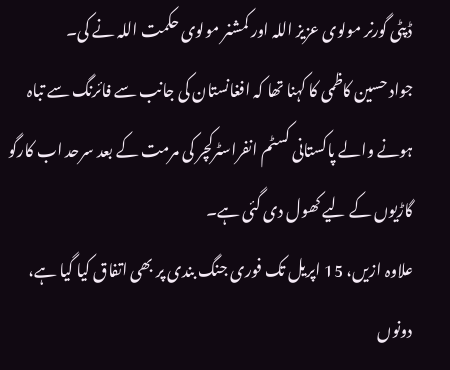ڈپٹی گورنر مولوی عزیز اللہ اور کمشنر مولوی حکمت اللہ نے کی۔
جواد حسین کاظمی کا کہنا تھا کہ افغانستان کی جانب سے فائرنگ سے تباہ ہونے والے پاکستانی کسٹم انفراسٹرکچر کی مرمت کے بعد سرحد اب کارگو گاڑیوں کے لیے کھول دی گئی ہے۔
علاوہ ازیں، 15 اپریل تک فوری جنگ بندی پر بھی اتفاق کیا گیا ہے، دونوں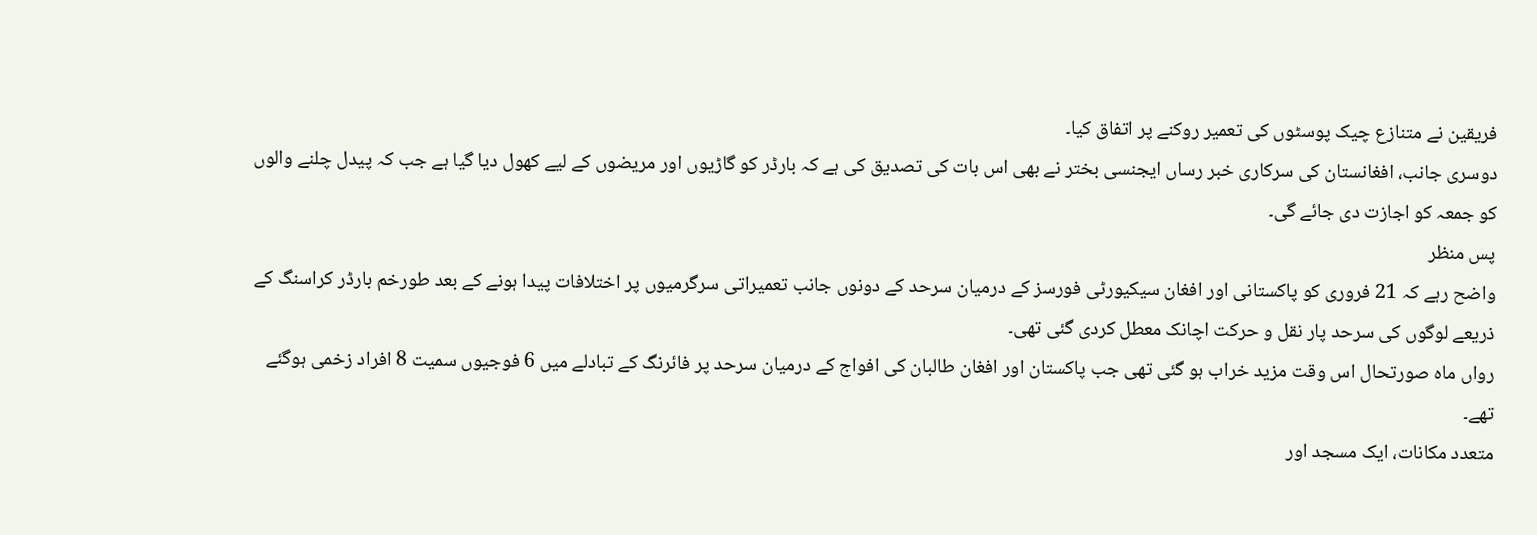فریقین نے متنازع چیک پوسٹوں کی تعمیر روکنے پر اتفاق کیا۔
دوسری جانب، افغانستان کی سرکاری خبر رساں ایجنسی بختر نے بھی اس بات کی تصدیق کی ہے کہ بارڈر کو گاڑیوں اور مریضوں کے لیے کھول دیا گیا ہے جب کہ پیدل چلنے والوں کو جمعہ کو اجازت دی جائے گی۔
پس منظر
واضح رہے کہ 21 فروری کو پاکستانی اور افغان سیکیورٹی فورسز کے درمیان سرحد کے دونوں جانب تعمیراتی سرگرمیوں پر اختلافات پیدا ہونے کے بعد طورخم بارڈر کراسنگ کے ذریعے لوگوں کی سرحد پار نقل و حرکت اچانک معطل کردی گئی تھی۔
رواں ماہ صورتحال اس وقت مزید خراب ہو گئی تھی جب پاکستان اور افغان طالبان کی افواج کے درمیان سرحد پر فائرنگ کے تبادلے میں 6 فوجیوں سمیت 8 افراد زخمی ہوگئے تھے۔
متعدد مکانات، ایک مسجد اور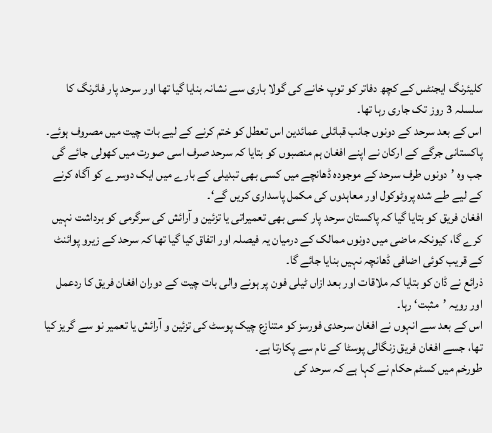کلیئرنگ ایجنٹس کے کچھ دفاتر کو توپ خانے کی گولا باری سے نشانہ بنایا گیا تھا اور سرحد پار فائرنگ کا سلسلہ 3 روز تک جاری رہا تھا۔
اس کے بعد سرحد کے دونوں جانب قبائلی عمائدین اس تعطل کو ختم کرنے کے لیے بات چیت میں مصروف ہوئے۔
پاکستانی جرگے کے ارکان نے اپنے افغان ہم منصبوں کو بتایا کہ سرحد صرف اسی صورت میں کھولی جائے گی جب وہ ’دونوں طرف سرحد کے موجودہ ڈھانچے میں کسی بھی تبدیلی کے بارے میں ایک دوسرے کو آگاہ کرنے کے لیے طے شدہ پروٹوکول اور معاہدوں کی مکمل پاسداری کریں گے‘۔
افغان فریق کو بتایا گیا کہ پاکستان سرحد پار کسی بھی تعمیراتی یا تزئین و آرائش کی سرگرمی کو برداشت نہیں کرے گا، کیونکہ ماضی میں دونوں ممالک کے درمیان یہ فیصلہ اور اتفاق کیا گیا تھا کہ سرحد کے زیرو پوائنٹ کے قریب کوئی اضافی ڈھانچہ نہیں بنایا جائے گا۔
ذرائع نے ڈان کو بتایا کہ ملاقات اور بعد ازاں ٹیلی فون پر ہونے والی بات چیت کے دوران افغان فریق کا ردعمل اور رویہ ’مثبت‘ رہا۔
اس کے بعد سے انہوں نے افغان سرحدی فورسز کو متنازع چیک پوسٹ کی تزئین و آرائش یا تعمیر نو سے گریز کیا تھا، جسے افغان فریق زنگالی پوسٹا کے نام سے پکارتا ہے۔
طورخم میں کسٹم حکام نے کہا ہے کہ سرحد کی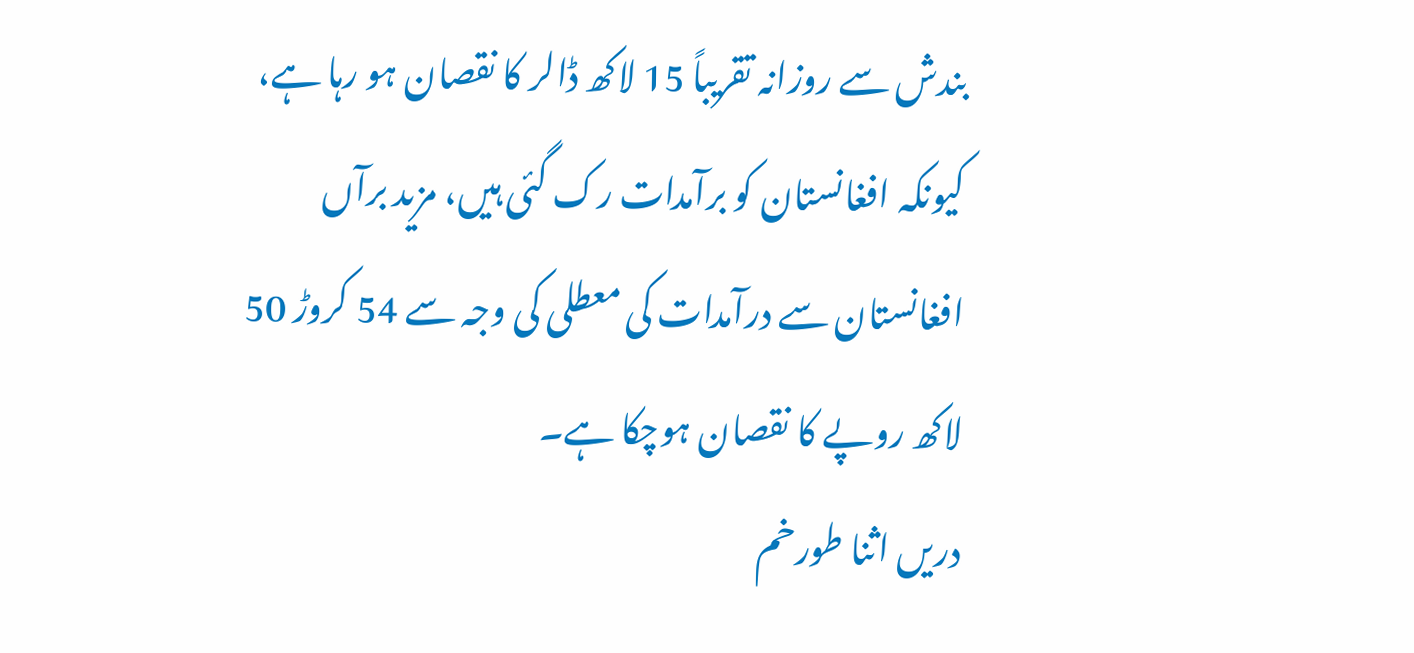بندش سے روزانہ تقریباً 15 لاکھ ڈالر کا نقصان ہو رہا ہے، کیونکہ افغانستان کو برآمدات رک گئی ہیں، مزید برآں افغانستان سے درآمدات کی معطلی کی وجہ سے 54 کروڑ 50 لاکھ روپے کا نقصان ہوچکا ہے۔
دریں اثنا طورخم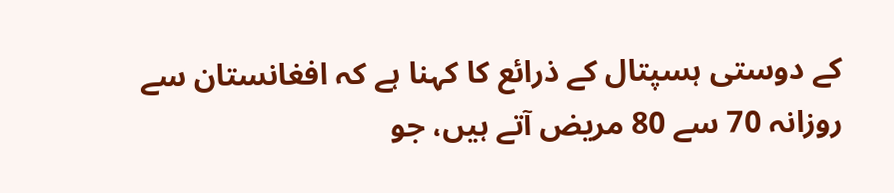کے دوستی ہسپتال کے ذرائع کا کہنا ہے کہ افغانستان سے روزانہ 70 سے 80 مریض آتے ہیں، جو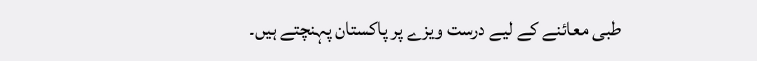طبی معائنے کے لیے درست ویزے پر پاکستان پہنچتے ہیں۔